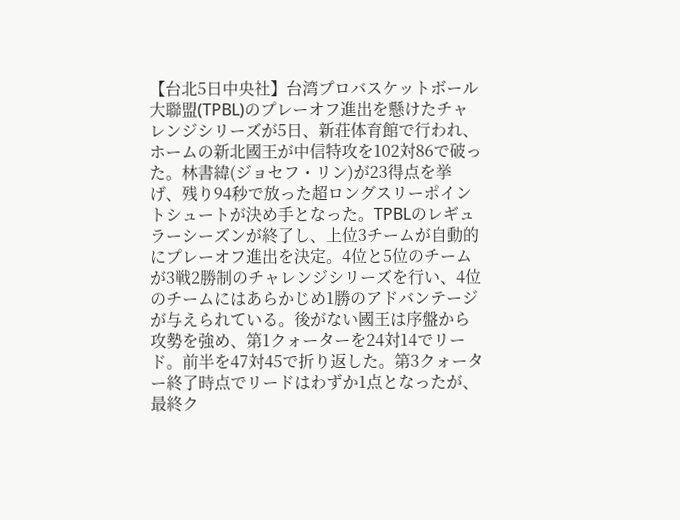【台北5日中央社】台湾プロバスケットボール大聯盟(TPBL)のプレーオフ進出を懸けたチャレンジシリーズが5日、新荘体育館で行われ、ホームの新北國王が中信特攻を102対86で破った。林書緯(ジョセフ・リン)が23得点を挙げ、残り94秒で放った超ロングスリーポイントシュートが決め手となった。TPBLのレギュラーシーズンが終了し、上位3チームが自動的にプレーオフ進出を決定。4位と5位のチームが3戦2勝制のチャレンジシリーズを行い、4位のチームにはあらかじめ1勝のアドバンテージが与えられている。後がない國王は序盤から攻勢を強め、第1クォーターを24対14でリード。前半を47対45で折り返した。第3クォーター終了時点でリードはわずか1点となったが、最終ク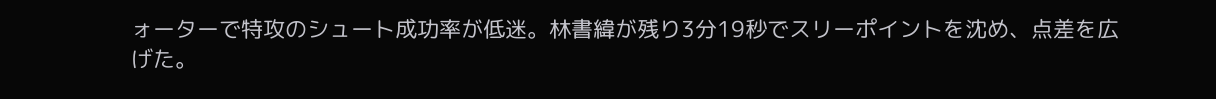ォーターで特攻のシュート成功率が低迷。林書緯が残り3分19秒でスリーポイントを沈め、点差を広げた。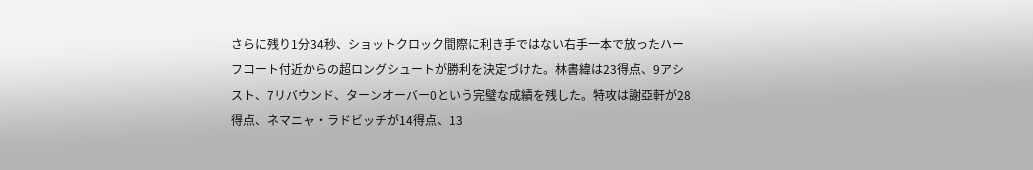さらに残り1分34秒、ショットクロック間際に利き手ではない右手一本で放ったハーフコート付近からの超ロングシュートが勝利を決定づけた。林書緯は23得点、9アシスト、7リバウンド、ターンオーバー0という完璧な成績を残した。特攻は謝亞軒が28得点、ネマニャ・ラドビッチが14得点、13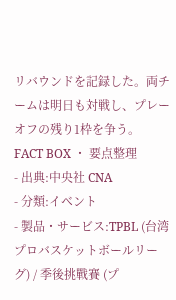リバウンドを記録した。両チームは明日も対戦し、プレーオフの残り1枠を争う。
FACT BOX ・ 要点整理
- 出典:中央社 CNA
- 分類:イベント
- 製品・サービス:TPBL (台湾プロバスケットボールリーグ) / 季後挑戰賽 (プ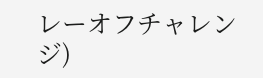レーオフチャレンジ)